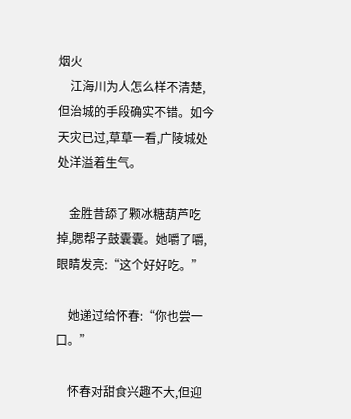烟火
    江海川为人怎么样不清楚,但治城的手段确实不错。如今天灾已过,草草一看,广陵城处处洋溢着生气。

    金胜昔舔了颗冰糖葫芦吃掉,腮帮子鼓囊囊。她嚼了嚼,眼睛发亮:“这个好好吃。”

    她递过给怀春:“你也尝一口。”

    怀春对甜食兴趣不大,但迎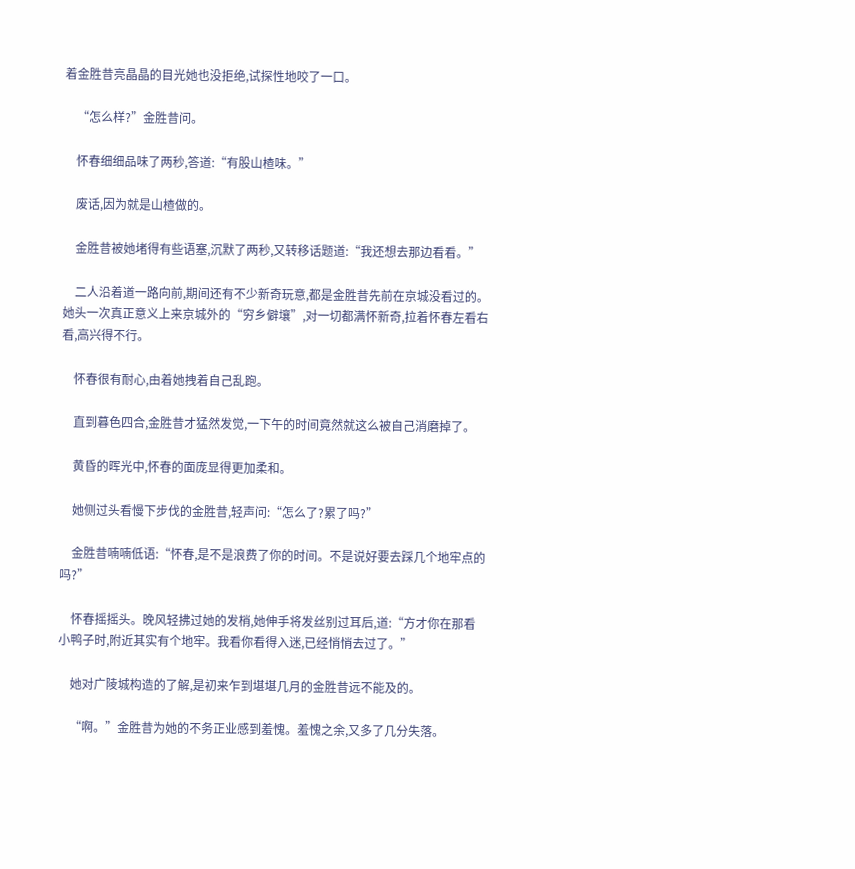着金胜昔亮晶晶的目光她也没拒绝,试探性地咬了一口。

    “怎么样?”金胜昔问。

    怀春细细品味了两秒,答道:“有股山楂味。”

    废话,因为就是山楂做的。

    金胜昔被她堵得有些语塞,沉默了两秒,又转移话题道:“我还想去那边看看。”

    二人沿着道一路向前,期间还有不少新奇玩意,都是金胜昔先前在京城没看过的。她头一次真正意义上来京城外的“穷乡僻壤”,对一切都满怀新奇,拉着怀春左看右看,高兴得不行。

    怀春很有耐心,由着她拽着自己乱跑。

    直到暮色四合,金胜昔才猛然发觉,一下午的时间竟然就这么被自己消磨掉了。

    黄昏的晖光中,怀春的面庞显得更加柔和。

    她侧过头看慢下步伐的金胜昔,轻声问:“怎么了?累了吗?”

    金胜昔喃喃低语:“怀春,是不是浪费了你的时间。不是说好要去踩几个地牢点的吗?”

    怀春摇摇头。晚风轻拂过她的发梢,她伸手将发丝别过耳后,道:“方才你在那看小鸭子时,附近其实有个地牢。我看你看得入迷,已经悄悄去过了。”

    她对广陵城构造的了解,是初来乍到堪堪几月的金胜昔远不能及的。

    “啊。”金胜昔为她的不务正业感到羞愧。羞愧之余,又多了几分失落。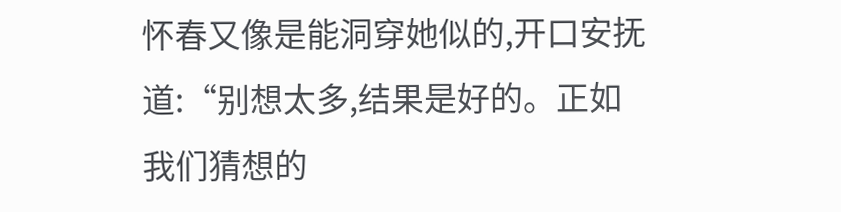怀春又像是能洞穿她似的,开口安抚道:“别想太多,结果是好的。正如我们猜想的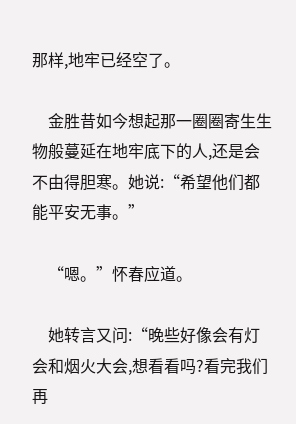那样,地牢已经空了。

    金胜昔如今想起那一圈圈寄生生物般蔓延在地牢底下的人,还是会不由得胆寒。她说:“希望他们都能平安无事。”

    “嗯。”怀春应道。

    她转言又问:“晚些好像会有灯会和烟火大会,想看看吗?看完我们再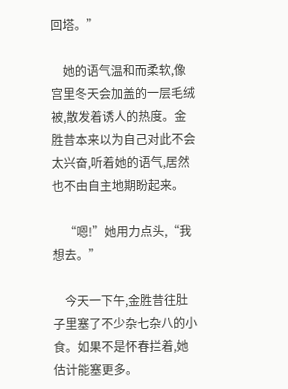回塔。”

    她的语气温和而柔软,像宫里冬天会加盖的一层毛绒被,散发着诱人的热度。金胜昔本来以为自己对此不会太兴奋,听着她的语气,居然也不由自主地期盼起来。

    “嗯!”她用力点头,“我想去。”

    今天一下午,金胜昔往肚子里塞了不少杂七杂八的小食。如果不是怀春拦着,她估计能塞更多。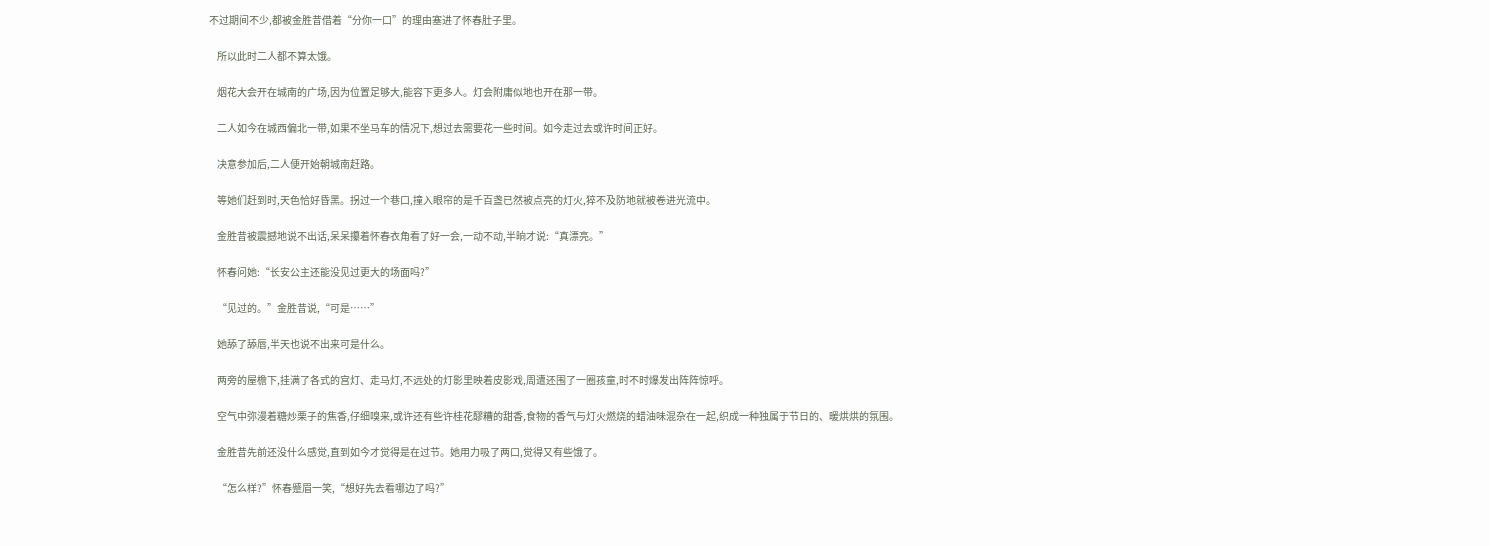不过期间不少,都被金胜昔借着“分你一口”的理由塞进了怀春肚子里。

    所以此时二人都不算太饿。

    烟花大会开在城南的广场,因为位置足够大,能容下更多人。灯会附庸似地也开在那一带。

    二人如今在城西偏北一带,如果不坐马车的情况下,想过去需要花一些时间。如今走过去或许时间正好。

    决意参加后,二人便开始朝城南赶路。

    等她们赶到时,天色恰好昏黑。拐过一个巷口,撞入眼帘的是千百盏已然被点亮的灯火,猝不及防地就被卷进光流中。

    金胜昔被震撼地说不出话,呆呆攥着怀春衣角看了好一会,一动不动,半晌才说:“真漂亮。”

    怀春问她:“长安公主还能没见过更大的场面吗?”

    “见过的。”金胜昔说,“可是……”

    她舔了舔唇,半天也说不出来可是什么。

    两旁的屋檐下,挂满了各式的宫灯、走马灯,不远处的灯影里映着皮影戏,周遭还围了一圈孩童,时不时爆发出阵阵惊呼。

    空气中弥漫着糖炒栗子的焦香,仔细嗅来,或许还有些许桂花醪糟的甜香,食物的香气与灯火燃烧的蜡油味混杂在一起,织成一种独属于节日的、暖烘烘的氛围。

    金胜昔先前还没什么感觉,直到如今才觉得是在过节。她用力吸了两口,觉得又有些饿了。

    “怎么样?”怀春蹙眉一笑,“想好先去看哪边了吗?”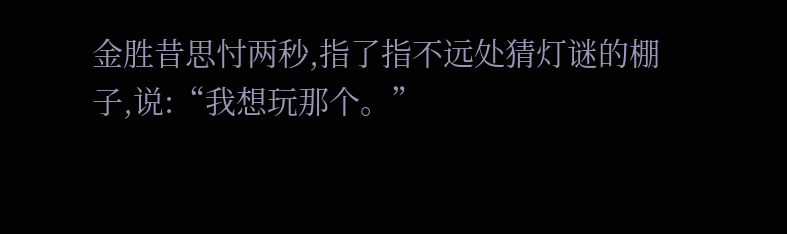金胜昔思忖两秒,指了指不远处猜灯谜的棚子,说:“我想玩那个。”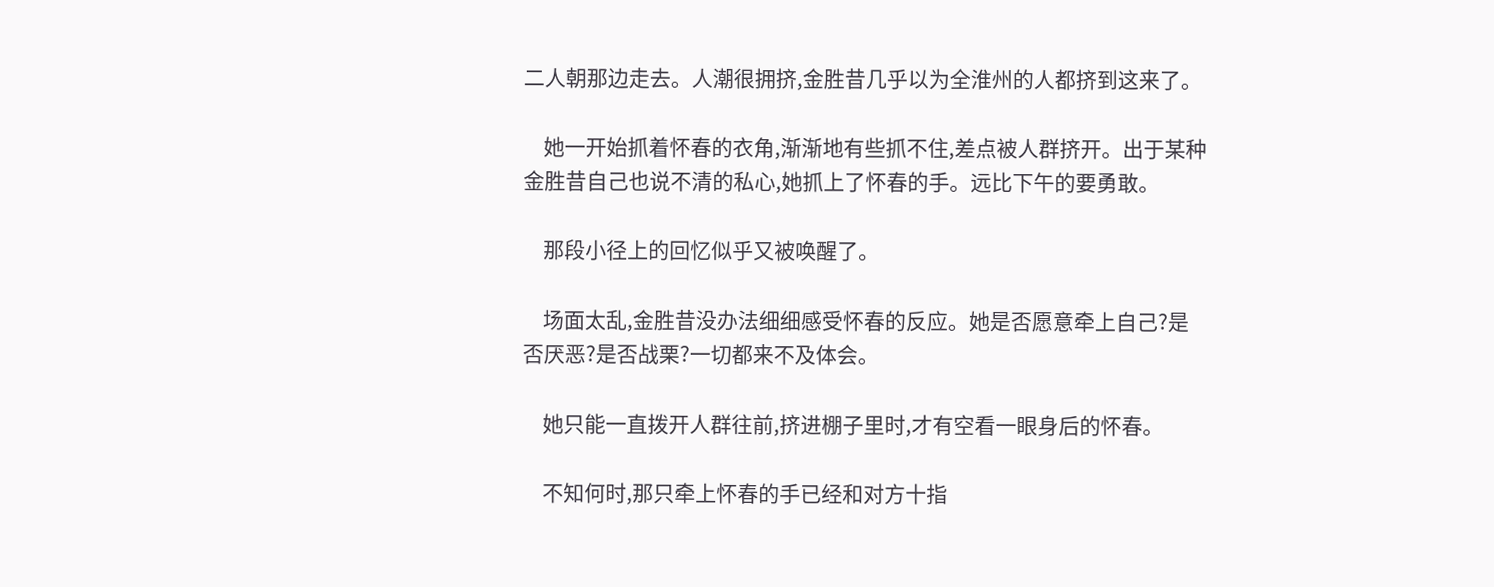二人朝那边走去。人潮很拥挤,金胜昔几乎以为全淮州的人都挤到这来了。

    她一开始抓着怀春的衣角,渐渐地有些抓不住,差点被人群挤开。出于某种金胜昔自己也说不清的私心,她抓上了怀春的手。远比下午的要勇敢。

    那段小径上的回忆似乎又被唤醒了。

    场面太乱,金胜昔没办法细细感受怀春的反应。她是否愿意牵上自己?是否厌恶?是否战栗?一切都来不及体会。

    她只能一直拨开人群往前,挤进棚子里时,才有空看一眼身后的怀春。

    不知何时,那只牵上怀春的手已经和对方十指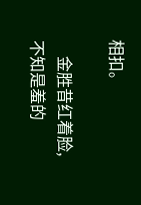相扣。

    金胜昔红着脸,不知是羞的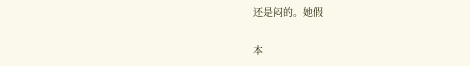还是闷的。她假

本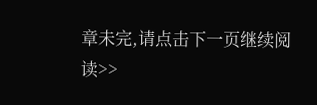章未完,请点击下一页继续阅读>>